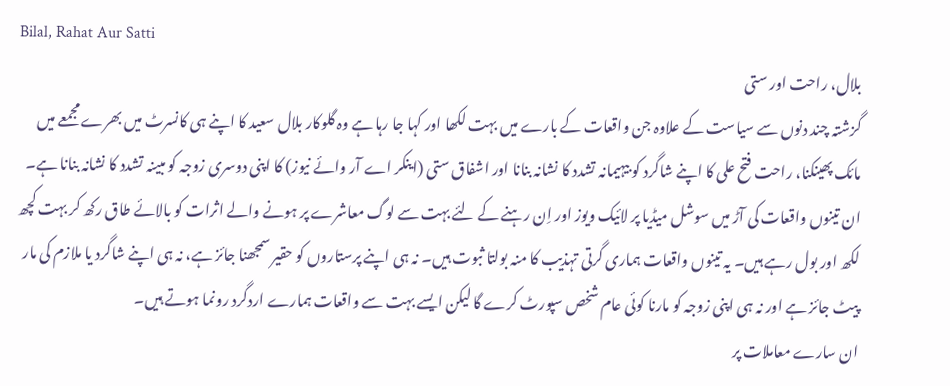Bilal, Rahat Aur Satti
بلال، راحت اور ستی
گزشتہ چند دنوں سے سیاست کے علاوہ جن واقعات کے بارے میں بہت لکھا اور کہا جا رہا ہے وہ گلوکار بلال سعید کا اپنے ہی کانسرٹ میں بھرے مجمعے میں مائک پھینکنا، راحت فتح علی کا اپنے شاگرد کو بیہیمانہ تشدد کا نشانہ بنانا اور اشفاق ستی (اینکر اے آر وائے نیوز) کا اپنی دوسری زوجہ کو مبینہ تشدد کا نشانہ بنانا ہے۔
ان تینوں واقعات کی آڑ میں سوشل میڈیا پر لائیک ویوز اور اِن رہنے کے لئے بہت سے لوگ معاشرے پر ہونے والے اثرات کو بالائے طاق رکھ کر بہت کچھ لکھ اور بول رہے ہیں۔ یہ تینوں واقعات ہماری گرتی تہذیب کا منہ بولتا ثبوت ہیں۔ نہ ہی اپنے پرستاروں کو حقیر سمجھنا جائز ہے، نہ ہی اپنے شاگرد یا ملازم کی مار پیٹ جائز ہے اور نہ ہی اپنی زوجہ کو مارنا کوئی عام شخص سپورٹ کرے گا لیکن ایسے بہت سے واقعات ہمارے اردگرد رونما ہوتے ہیں۔
ان سارے معاملات پر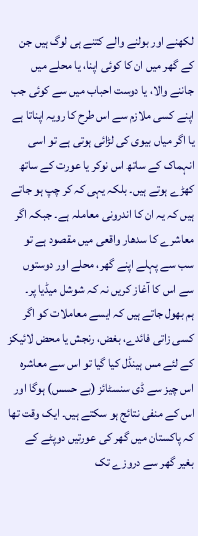لکھنے اور بولنے والے کتنے ہی لوگ ہیں جن کے گھر میں ان کا کوئی اپنا، یا محلے میں جاننے والا، یا دوست احباب میں سے کوئی جب اپنے کسی ملازم سے اس طرح کا رویہ اپناتا ہے یا اگر میاں بیوی کی لڑائی ہوتی ہے تو اسی انہماک کے ساتھ اس نوکر یا عورت کے ساتھ کھڑے ہوتے ہیں۔ بلکہ یہی کہ کر چپ ہو جاتے ہیں کہ یہ ان کا اندرونی معاملہ ہے۔ جبکہ اگر معاشرے کا سدھار واقعی میں مقصود ہے تو سب سے پہلے اپنے گھر، محلے اور دوستوں سے اس کا آغاز کریں نہ کہ شوشل میڈیا پر۔
ہم بھول جاتے ہیں کہ ایسے معاملات کو اگر کسی زاتی فائدے، بغض، رنجش یا محض لائیکز کے لئے مس ہینڈل کیا گیا تو اس سے معاشرہ اس چیز سے ڈی سنسٹائز (بے حسس) ہوگا اور اس کے منفی نتائج ہو سکتے ہیں۔ ایک وقت تھا کہ پاکستان میں گھر کی عورتیں دوپٹے کے بغیر گھر سے دروزے تک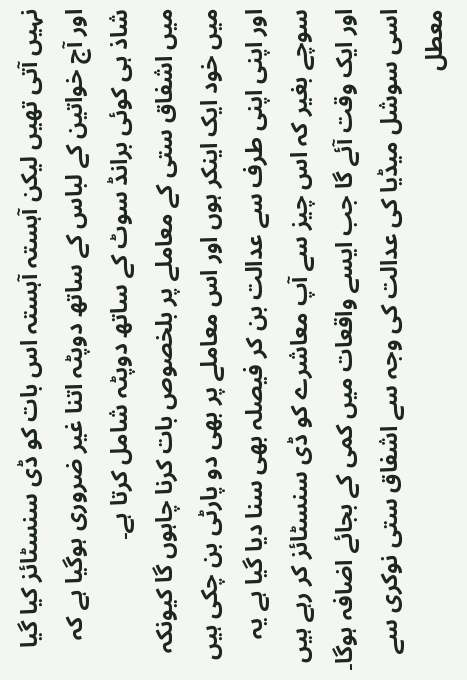نہیں آتی تھیں لیکن آہستہ آہستہ اس بات کو ڈی سنسٹائز کیا گیا اور آج خواتین کے لباس کے ساتھ دوپٹہ اتنا غیر ضروری ہوگیا ہے کہ شاذ ہی کوئی برانڈ سوٹ کے ساتھ دوپٹہ شامل کرتا ہے۔
میں اشفاق ستی کے معاملے پر بلخصوص بات کرنا چاہوں گا کیونکہ میں خود ایک اینکر ہوں اور اس معاملے پر بھی دو پارٹی بن چکی ہیں اور اپنی اپنی طرف سے عدالت بن کر فیصلہ بھی سنا دیا گیا ہے یہ سوچے بغیر کہ اس چیز سے آپ معاشرے کو ڈی سنسٹائز کر رہے ہیں اور ایک وقت آئے گا جب ایسے واقعات میں کمی کے بجائے اضافہ ہوگا۔ اسی سوشل میڈیا کی عدالت کی وجہ سے اشفاق ستی نوکری سے معطل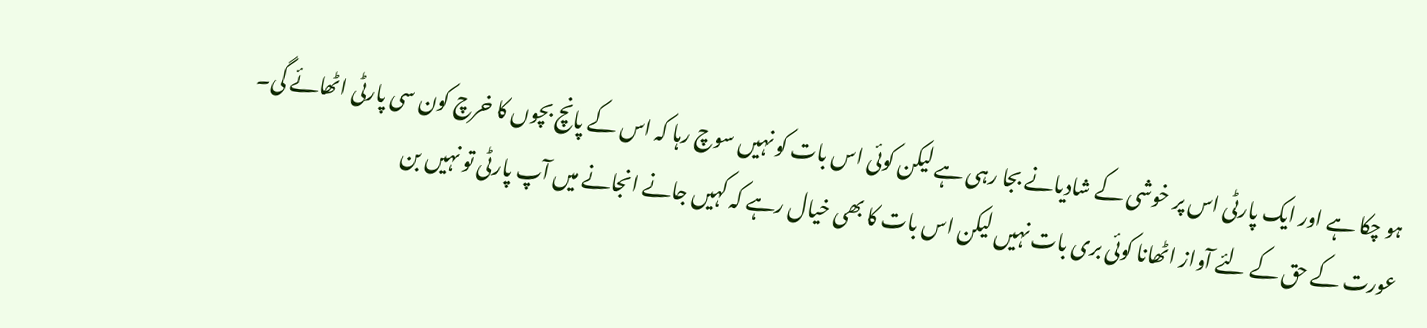ہو چکا ہے اور ایک پارٹی اس پر خوشی کے شادیانے بجا رہی ہے لیکن کوئی اس بات کو نہیں سوچ رہا کہ اس کے پانچ بچوں کا خرچ کون سی پارٹی اٹھائے گی۔
عورت کے حق کے لئے آواز اٹھانا کوئی بری بات نہیں لیکن اس بات کا بھی خیال رہے کہ کہیں جانے انجانے میں آپ پارٹی تو نہیں بن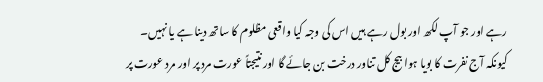رہے اور جو آپ لکھ اور بول رہے ہیں اس کی وجہ کیا واقعی مظلوم کا ساتھ دینا ہے یا نہیں۔ کیونکہ آج نفرت کا بویا ہوا بیج کل تناور درخت بن جائے گا اور نتیجتاً عورت مرد پر اور مرد عورت پر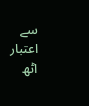سے اعتبار اٹھ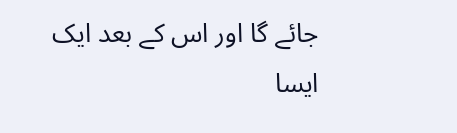جائے گا اور اس کے بعد ایک ایسا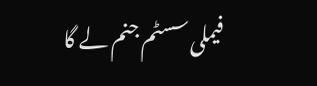فیملی سسٹم جنم لے گا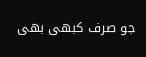جو صرف کبھی بھی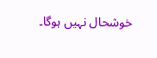خوشحال نہیں ہوگا۔